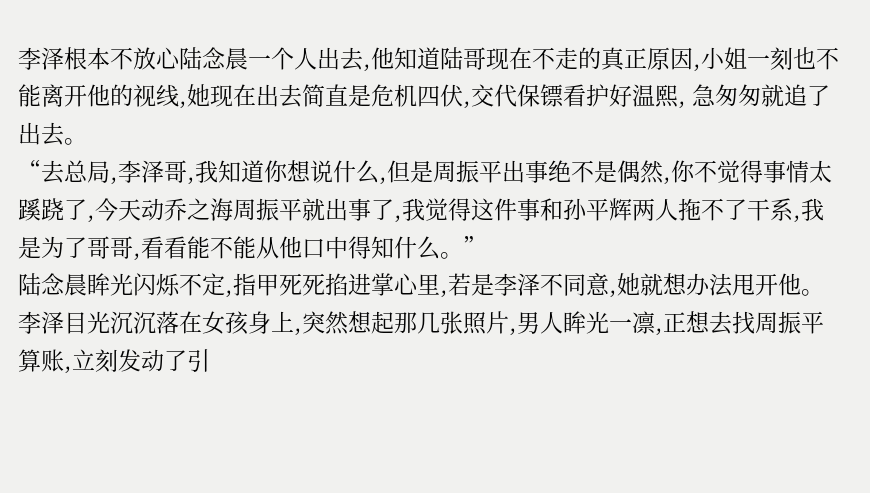李泽根本不放心陆念晨一个人出去,他知道陆哥现在不走的真正原因,小姐一刻也不能离开他的视线,她现在出去简直是危机四伏,交代保镖看护好温熙, 急匆匆就追了出去。
“去总局,李泽哥,我知道你想说什么,但是周振平出事绝不是偶然,你不觉得事情太蹊跷了,今天动乔之海周振平就出事了,我觉得这件事和孙平辉两人拖不了干系,我是为了哥哥,看看能不能从他口中得知什么。”
陆念晨眸光闪烁不定,指甲死死掐进掌心里,若是李泽不同意,她就想办法甩开他。
李泽目光沉沉落在女孩身上,突然想起那几张照片,男人眸光一凛,正想去找周振平算账,立刻发动了引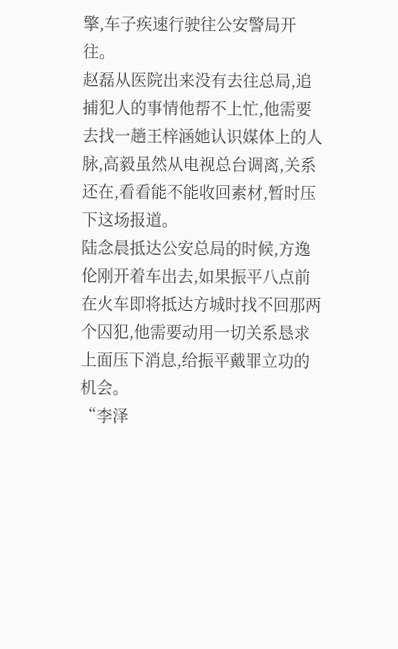擎,车子疾速行驶往公安警局开往。
赵磊从医院出来没有去往总局,追捕犯人的事情他帮不上忙,他需要去找一趟王梓涵她认识媒体上的人脉,高毅虽然从电视总台调离,关系还在,看看能不能收回素材,暂时压下这场报道。
陆念晨抵达公安总局的时候,方逸伦刚开着车出去,如果振平八点前在火车即将抵达方城时找不回那两个囚犯,他需要动用一切关系恳求上面压下消息,给振平戴罪立功的机会。
“李泽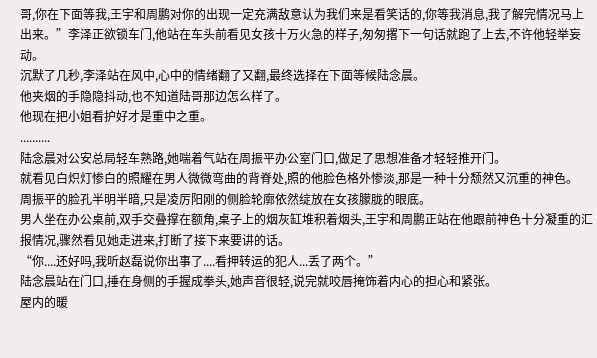哥,你在下面等我,王宇和周鹏对你的出现一定充满敌意认为我们来是看笑话的,你等我消息,我了解完情况马上出来。”李泽正欲锁车门,他站在车头前看见女孩十万火急的样子,匆匆撂下一句话就跑了上去,不许他轻举妄动。
沉默了几秒,李泽站在风中,心中的情绪翻了又翻,最终选择在下面等候陆念晨。
他夹烟的手隐隐抖动,也不知道陆哥那边怎么样了。
他现在把小姐看护好才是重中之重。
..........
陆念晨对公安总局轻车熟路,她喘着气站在周振平办公室门口,做足了思想准备才轻轻推开门。
就看见白炽灯惨白的照耀在男人微微弯曲的背脊处,照的他脸色格外惨淡,那是一种十分颓然又沉重的神色。
周振平的脸孔半明半暗,只是凌厉阳刚的侧脸轮廓依然绽放在女孩朦胧的眼底。
男人坐在办公桌前,双手交叠撑在额角,桌子上的烟灰缸堆积着烟头,王宇和周鹏正站在他跟前神色十分凝重的汇报情况,骤然看见她走进来,打断了接下来要讲的话。
“你....还好吗,我听赵磊说你出事了....看押转运的犯人...丢了两个。”
陆念晨站在门口,捶在身侧的手握成拳头,她声音很轻,说完就咬唇掩饰着内心的担心和紧张。
屋内的暖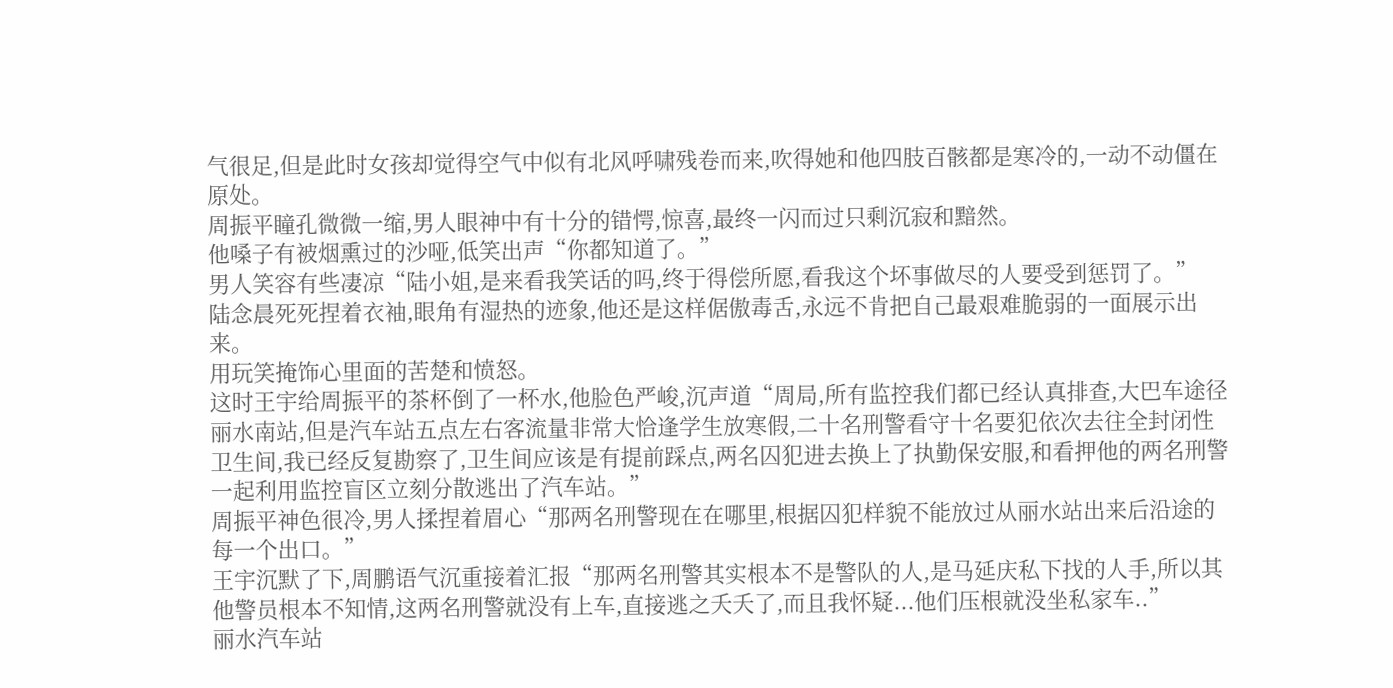气很足,但是此时女孩却觉得空气中似有北风呼啸残卷而来,吹得她和他四肢百骸都是寒冷的,一动不动僵在原处。
周振平瞳孔微微一缩,男人眼神中有十分的错愕,惊喜,最终一闪而过只剩沉寂和黯然。
他嗓子有被烟熏过的沙哑,低笑出声“你都知道了。”
男人笑容有些凄凉“陆小姐,是来看我笑话的吗,终于得偿所愿,看我这个坏事做尽的人要受到惩罚了。”
陆念晨死死捏着衣袖,眼角有湿热的迹象,他还是这样倨傲毒舌,永远不肯把自己最艰难脆弱的一面展示出来。
用玩笑掩饰心里面的苦楚和愤怒。
这时王宇给周振平的茶杯倒了一杯水,他脸色严峻,沉声道“周局,所有监控我们都已经认真排查,大巴车途径丽水南站,但是汽车站五点左右客流量非常大恰逢学生放寒假,二十名刑警看守十名要犯依次去往全封闭性卫生间,我已经反复勘察了,卫生间应该是有提前踩点,两名囚犯进去换上了执勤保安服,和看押他的两名刑警一起利用监控盲区立刻分散逃出了汽车站。”
周振平神色很冷,男人揉捏着眉心“那两名刑警现在在哪里,根据囚犯样貌不能放过从丽水站出来后沿途的每一个出口。”
王宇沉默了下,周鹏语气沉重接着汇报“那两名刑警其实根本不是警队的人,是马延庆私下找的人手,所以其他警员根本不知情,这两名刑警就没有上车,直接逃之夭夭了,而且我怀疑...他们压根就没坐私家车..”
丽水汽车站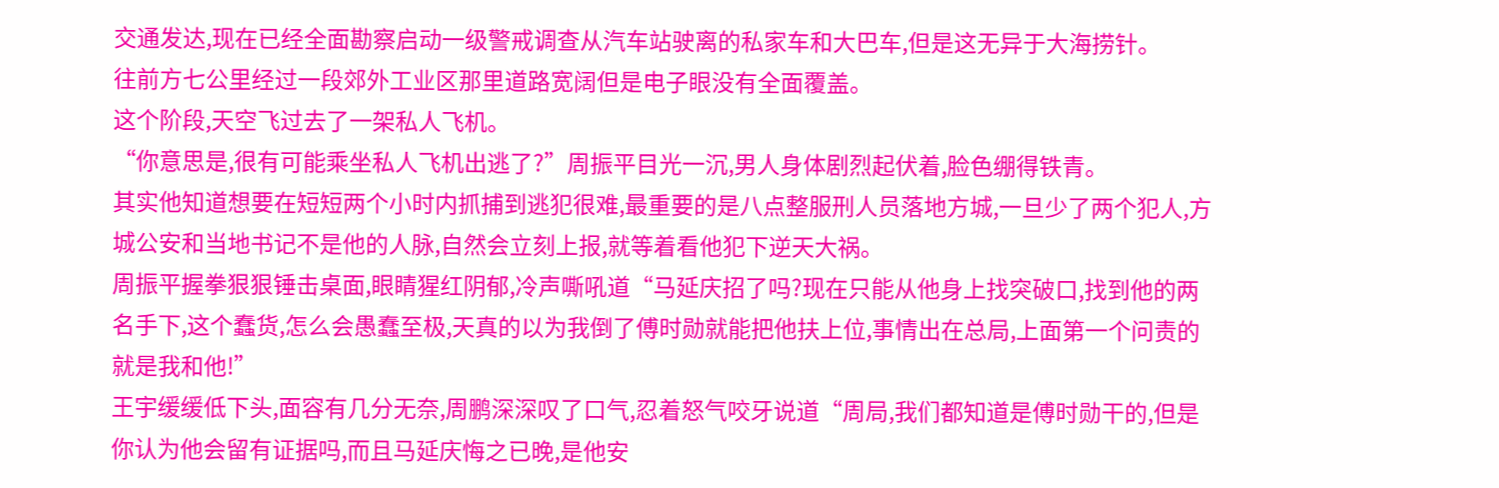交通发达,现在已经全面勘察启动一级警戒调查从汽车站驶离的私家车和大巴车,但是这无异于大海捞针。
往前方七公里经过一段郊外工业区那里道路宽阔但是电子眼没有全面覆盖。
这个阶段,天空飞过去了一架私人飞机。
“你意思是,很有可能乘坐私人飞机出逃了?”周振平目光一沉,男人身体剧烈起伏着,脸色绷得铁青。
其实他知道想要在短短两个小时内抓捕到逃犯很难,最重要的是八点整服刑人员落地方城,一旦少了两个犯人,方城公安和当地书记不是他的人脉,自然会立刻上报,就等着看他犯下逆天大祸。
周振平握拳狠狠锤击桌面,眼睛猩红阴郁,冷声嘶吼道“马延庆招了吗?现在只能从他身上找突破口,找到他的两名手下,这个蠢货,怎么会愚蠢至极,天真的以为我倒了傅时勋就能把他扶上位,事情出在总局,上面第一个问责的就是我和他!”
王宇缓缓低下头,面容有几分无奈,周鹏深深叹了口气,忍着怒气咬牙说道“周局,我们都知道是傅时勋干的,但是你认为他会留有证据吗,而且马延庆悔之已晚,是他安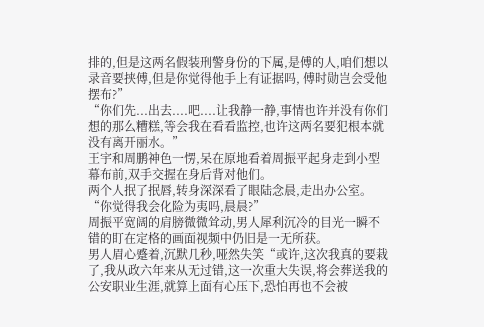排的,但是这两名假装刑警身份的下属,是傅的人,咱们想以录音要挟傅,但是你觉得他手上有证据吗, 傅时勋岂会受他摆布?”
“你们先...出去....吧....让我静一静,事情也许并没有你们想的那么糟糕,等会我在看看监控,也许这两名要犯根本就没有离开丽水。”
王宇和周鹏神色一愣,呆在原地看着周振平起身走到小型幕布前,双手交握在身后背对他们。
两个人抿了抿唇,转身深深看了眼陆念晨,走出办公室。
“你觉得我会化险为夷吗,晨晨?”
周振平宽阔的肩膀微微耸动,男人犀利沉冷的目光一瞬不错的盯在定格的画面视频中仍旧是一无所获。
男人眉心蹙着,沉默几秒,哑然失笑“或许,这次我真的要栽了,我从政六年来从无过错,这一次重大失误,将会葬送我的公安职业生涯,就算上面有心压下,恐怕再也不会被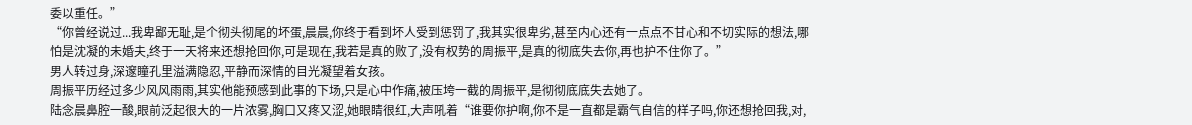委以重任。”
“你曾经说过...我卑鄙无耻,是个彻头彻尾的坏蛋,晨晨,你终于看到坏人受到惩罚了,我其实很卑劣,甚至内心还有一点点不甘心和不切实际的想法,哪怕是沈凝的未婚夫,终于一天将来还想抢回你,可是现在,我若是真的败了,没有权势的周振平,是真的彻底失去你,再也护不住你了。”
男人转过身,深邃瞳孔里溢满隐忍,平静而深情的目光凝望着女孩。
周振平历经过多少风风雨雨,其实他能预感到此事的下场,只是心中作痛,被压垮一截的周振平,是彻彻底底失去她了。
陆念晨鼻腔一酸,眼前泛起很大的一片浓雾,胸口又疼又涩,她眼睛很红,大声吼着“谁要你护啊,你不是一直都是霸气自信的样子吗,你还想抢回我,对,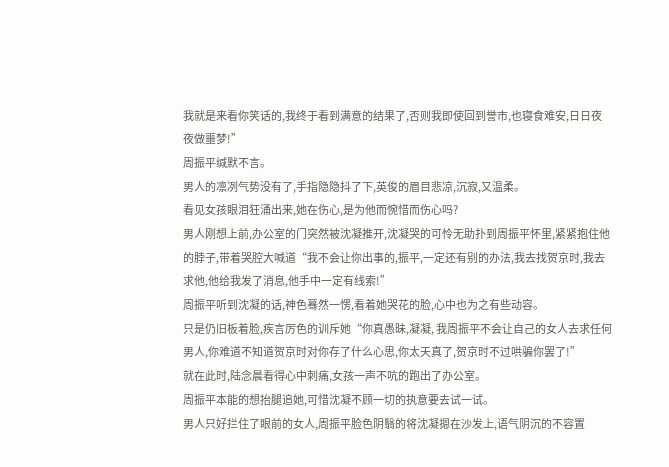我就是来看你笑话的,我终于看到满意的结果了,否则我即使回到誉市,也寝食难安,日日夜夜做噩梦!”
周振平缄默不言。
男人的凛冽气势没有了,手指隐隐抖了下,英俊的眉目悲凉,沉寂,又温柔。
看见女孩眼泪狂涌出来,她在伤心,是为他而惋惜而伤心吗?
男人刚想上前,办公室的门突然被沈凝推开,沈凝哭的可怜无助扑到周振平怀里,紧紧抱住他的脖子,带着哭腔大喊道“我不会让你出事的,振平,一定还有别的办法,我去找贺京时,我去求他,他给我发了消息,他手中一定有线索!”
周振平听到沈凝的话,神色蓦然一愣,看着她哭花的脸,心中也为之有些动容。
只是仍旧板着脸,疾言厉色的训斥她“你真愚昧,凝凝, 我周振平不会让自己的女人去求任何男人,你难道不知道贺京时对你存了什么心思,你太天真了,贺京时不过哄骗你罢了!”
就在此时,陆念晨看得心中刺痛,女孩一声不吭的跑出了办公室。
周振平本能的想抬腿追她,可惜沈凝不顾一切的执意要去试一试。
男人只好拦住了眼前的女人,周振平脸色阴翳的将沈凝摁在沙发上,语气阴沉的不容置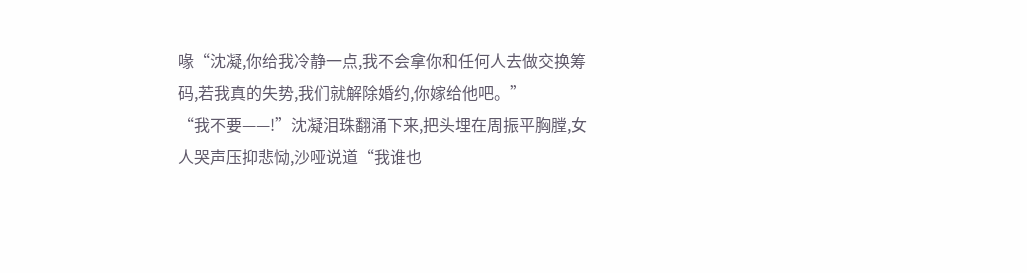喙“沈凝,你给我冷静一点,我不会拿你和任何人去做交换筹码,若我真的失势,我们就解除婚约,你嫁给他吧。”
“我不要——!”沈凝泪珠翻涌下来,把头埋在周振平胸膛,女人哭声压抑悲恸,沙哑说道“我谁也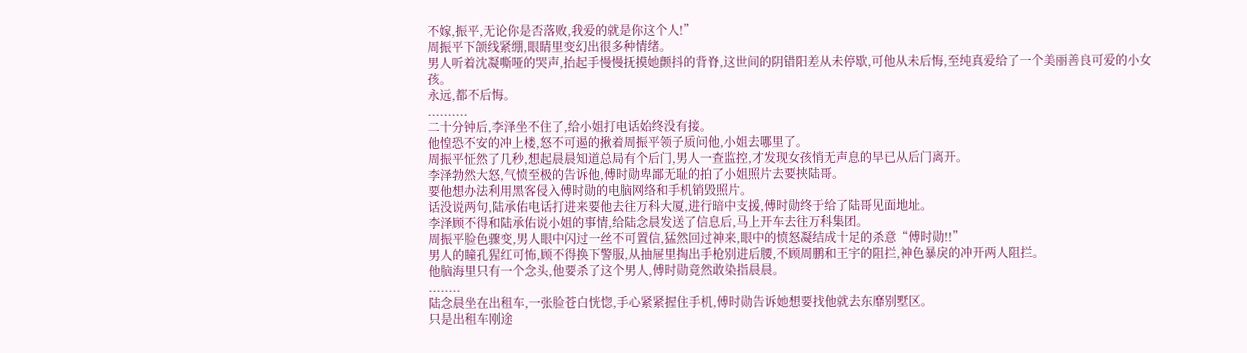不嫁,振平,无论你是否落败,我爱的就是你这个人!”
周振平下颌线紧绷,眼睛里变幻出很多种情绪。
男人听着沈凝嘶哑的哭声,抬起手慢慢抚摸她颤抖的背脊,这世间的阴错阳差从未停歇,可他从未后悔,至纯真爱给了一个美丽善良可爱的小女孩。
永远,都不后悔。
..........
二十分钟后,李泽坐不住了,给小姐打电话始终没有接。
他惶恐不安的冲上楼,怒不可遏的揪着周振平领子质问他,小姐去哪里了。
周振平怔然了几秒,想起晨晨知道总局有个后门,男人一查监控,才发现女孩悄无声息的早已从后门离开。
李泽勃然大怒,气愤至极的告诉他,傅时勋卑鄙无耻的拍了小姐照片去要挟陆哥。
要他想办法利用黑客侵入傅时勋的电脑网络和手机销毁照片。
话没说两句,陆承佑电话打进来要他去往万科大厦,进行暗中支援,傅时勋终于给了陆哥见面地址。
李泽顾不得和陆承佑说小姐的事情,给陆念晨发送了信息后,马上开车去往万科集团。
周振平脸色骤变,男人眼中闪过一丝不可置信,猛然回过神来,眼中的愤怒凝结成十足的杀意“傅时勋!!”
男人的瞳孔猩红可怖,顾不得换下警服,从抽屉里掏出手枪别进后腰,不顾周鹏和王宇的阻拦,神色暴戾的冲开两人阻拦。
他脑海里只有一个念头,他要杀了这个男人,傅时勋竟然敢染指晨晨。
........
陆念晨坐在出租车,一张脸苍白恍惚,手心紧紧握住手机,傅时勋告诉她想要找他就去东靡别墅区。
只是出租车刚途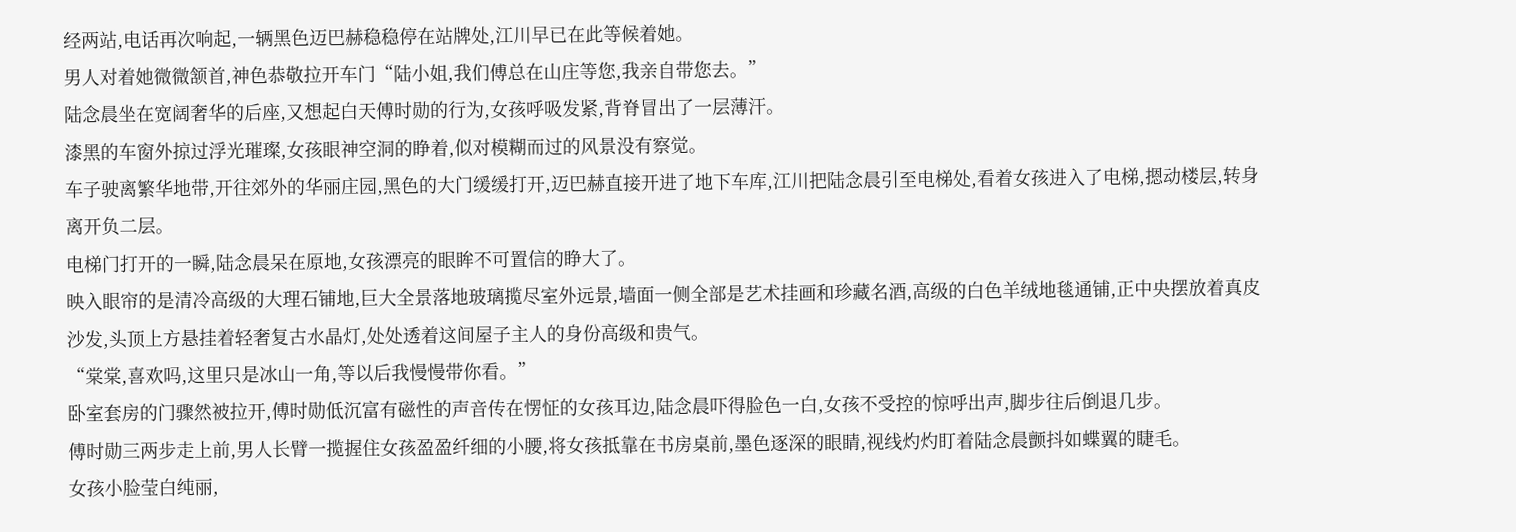经两站,电话再次响起,一辆黑色迈巴赫稳稳停在站牌处,江川早已在此等候着她。
男人对着她微微颔首,神色恭敬拉开车门“陆小姐,我们傅总在山庄等您,我亲自带您去。”
陆念晨坐在宽阔奢华的后座,又想起白天傅时勋的行为,女孩呼吸发紧,背脊冒出了一层薄汗。
漆黑的车窗外掠过浮光璀璨,女孩眼神空洞的睁着,似对模糊而过的风景没有察觉。
车子驶离繁华地带,开往郊外的华丽庄园,黑色的大门缓缓打开,迈巴赫直接开进了地下车库,江川把陆念晨引至电梯处,看着女孩进入了电梯,摁动楼层,转身离开负二层。
电梯门打开的一瞬,陆念晨呆在原地,女孩漂亮的眼眸不可置信的睁大了。
映入眼帘的是清冷高级的大理石铺地,巨大全景落地玻璃揽尽室外远景,墙面一侧全部是艺术挂画和珍藏名酒,高级的白色羊绒地毯通铺,正中央摆放着真皮沙发,头顶上方悬挂着轻奢复古水晶灯,处处透着这间屋子主人的身份高级和贵气。
“棠棠,喜欢吗,这里只是冰山一角,等以后我慢慢带你看。”
卧室套房的门骤然被拉开,傅时勋低沉富有磁性的声音传在愣怔的女孩耳边,陆念晨吓得脸色一白,女孩不受控的惊呼出声,脚步往后倒退几步。
傅时勋三两步走上前,男人长臂一揽握住女孩盈盈纤细的小腰,将女孩抵靠在书房桌前,墨色逐深的眼睛,视线灼灼盯着陆念晨颤抖如蝶翼的睫毛。
女孩小脸莹白纯丽,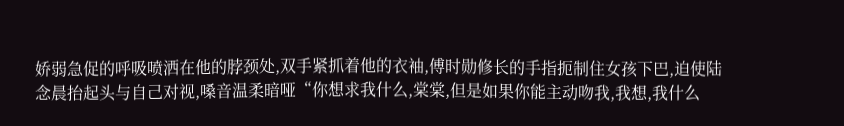娇弱急促的呼吸喷洒在他的脖颈处,双手紧抓着他的衣袖,傅时勋修长的手指扼制住女孩下巴,迫使陆念晨抬起头与自己对视,嗓音温柔暗哑“你想求我什么,棠棠,但是如果你能主动吻我,我想,我什么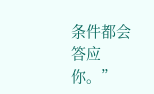条件都会答应你。”